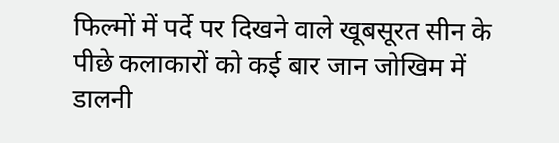फिल्मों में पर्दे पर दिखने वाले खूबसूरत सीन के पीछे कलाकारों को कई बार जान जोखिम में डालनी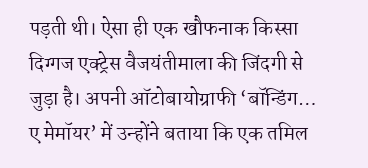पड़ती थी। ऐसा ही एक खौफनाक किस्सा दिग्गज एक्ट्रेस वैजयंतीमाला की जिंदगी से जुड़ा है। अपनी ऑटोबायोग्राफी ‘बॉन्डिंग… ए मेमॉयर’ में उन्होंने बताया कि एक तमिल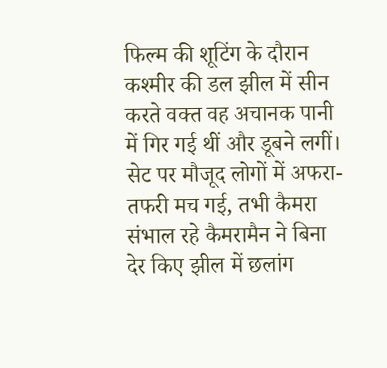फिल्म की शूटिंग के दौरान कश्मीर की डल झील में सीन करते वक्त वह अचानक पानी में गिर गई थीं और डूबने लगीं। सेट पर मौजूद लोगों में अफरा-तफरी मच गई, तभी कैमरा संभाल रहे कैमरामैन ने बिना देर किए झील में छलांग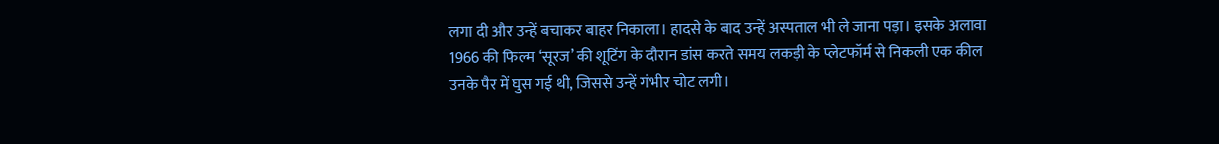लगा दी और उन्हें बचाकर बाहर निकाला। हादसे के बाद उन्हें अस्पताल भी ले जाना पड़ा। इसके अलावा 1966 की फिल्म ‘सूरज’ की शूटिंग के दौरान डांस करते समय लकड़ी के प्लेटफॉर्म से निकली एक कील उनके पैर में घुस गई थी, जिससे उन्हें गंभीर चोट लगी।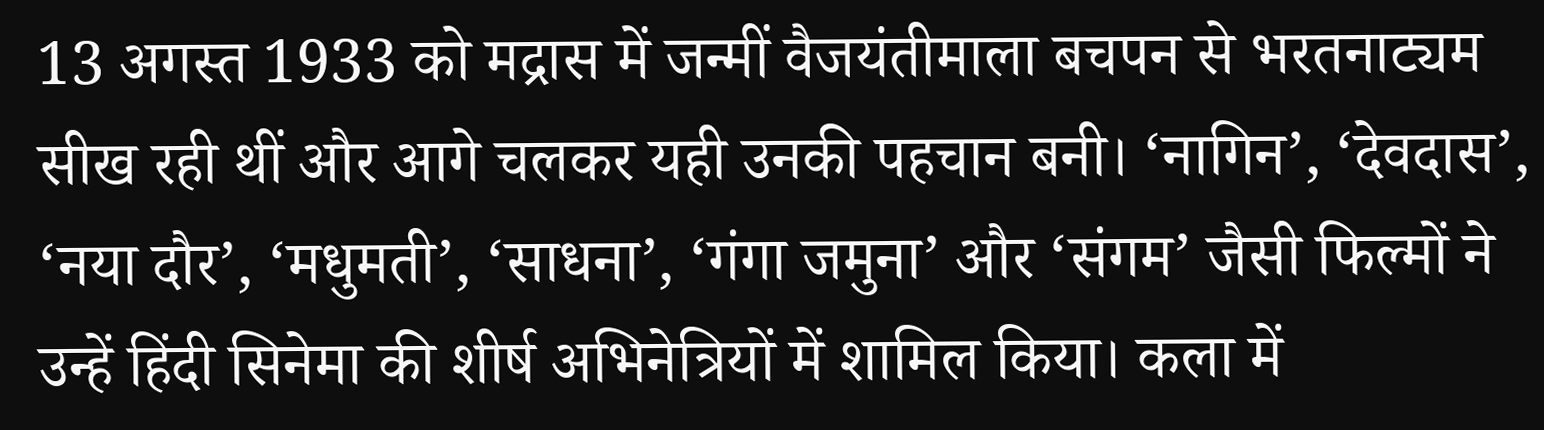13 अगस्त 1933 को मद्रास में जन्मीं वैजयंतीमाला बचपन से भरतनाट्यम सीख रही थीं और आगे चलकर यही उनकी पहचान बनी। ‘नागिन’, ‘देवदास’, ‘नया दौर’, ‘मधुमती’, ‘साधना’, ‘गंगा जमुना’ और ‘संगम’ जैसी फिल्मों ने उन्हें हिंदी सिनेमा की शीर्ष अभिनेत्रियों में शामिल किया। कला में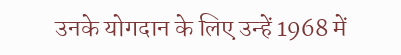उनके योगदान के लिए उन्हें 1968 में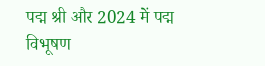पद्म श्री और 2024 में पद्म विभूषण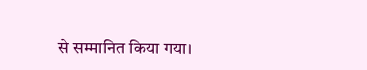से सम्मानित किया गया।